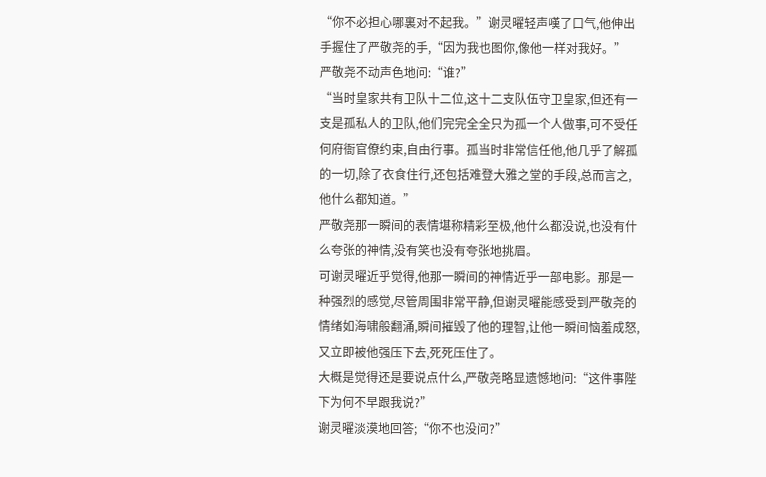“你不必担心哪裏对不起我。”谢灵曜轻声嘆了口气,他伸出手握住了严敬尧的手,“因为我也图你,像他一样对我好。”
严敬尧不动声色地问:“谁?”
“当时皇家共有卫队十二位,这十二支队伍守卫皇家,但还有一支是孤私人的卫队,他们完完全全只为孤一个人做事,可不受任何府衙官僚约束,自由行事。孤当时非常信任他,他几乎了解孤的一切,除了衣食住行,还包括难登大雅之堂的手段,总而言之,他什么都知道。”
严敬尧那一瞬间的表情堪称精彩至极,他什么都没说,也没有什么夸张的神情,没有笑也没有夸张地挑眉。
可谢灵曜近乎觉得,他那一瞬间的神情近乎一部电影。那是一种强烈的感觉,尽管周围非常平静,但谢灵曜能感受到严敬尧的情绪如海啸般翻涌,瞬间摧毁了他的理智,让他一瞬间恼羞成怒,又立即被他强压下去,死死压住了。
大概是觉得还是要说点什么,严敬尧略显遗憾地问:“这件事陛下为何不早跟我说?”
谢灵曜淡漠地回答;“你不也没问?”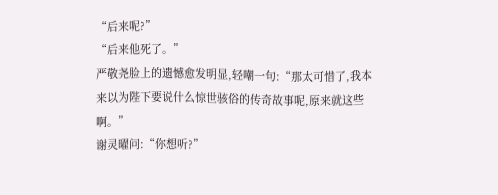“后来呢?”
“后来他死了。”
严敬尧脸上的遗憾愈发明显,轻嘲一句:“那太可惜了,我本来以为陛下要说什么惊世骇俗的传奇故事呢,原来就这些啊。”
谢灵曜问:“你想听?”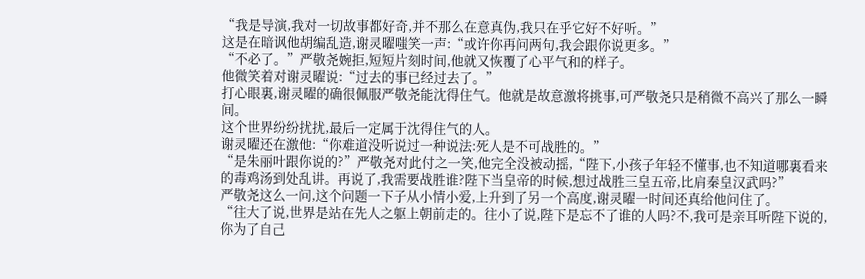“我是导演,我对一切故事都好奇,并不那么在意真伪,我只在乎它好不好听。”
这是在暗讽他胡编乱造,谢灵曜嗤笑一声:“或许你再问两句,我会跟你说更多。”
“不必了。”严敬尧婉拒,短短片刻时间,他就又恢覆了心平气和的样子。
他微笑着对谢灵曜说:“过去的事已经过去了。”
打心眼裏,谢灵曜的确很佩服严敬尧能沈得住气。他就是故意激将挑事,可严敬尧只是稍微不高兴了那么一瞬间。
这个世界纷纷扰扰,最后一定属于沈得住气的人。
谢灵曜还在激他:“你难道没听说过一种说法:死人是不可战胜的。”
“是朱丽叶跟你说的?”严敬尧对此付之一笑,他完全没被动摇,“陛下,小孩子年轻不懂事,也不知道哪裏看来的毒鸡汤到处乱讲。再说了,我需要战胜谁?陛下当皇帝的时候,想过战胜三皇五帝,比肩秦皇汉武吗?”
严敬尧这么一问,这个问题一下子从小情小爱,上升到了另一个高度,谢灵曜一时间还真给他问住了。
“往大了说,世界是站在先人之躯上朝前走的。往小了说,陛下是忘不了谁的人吗?不,我可是亲耳听陛下说的,你为了自己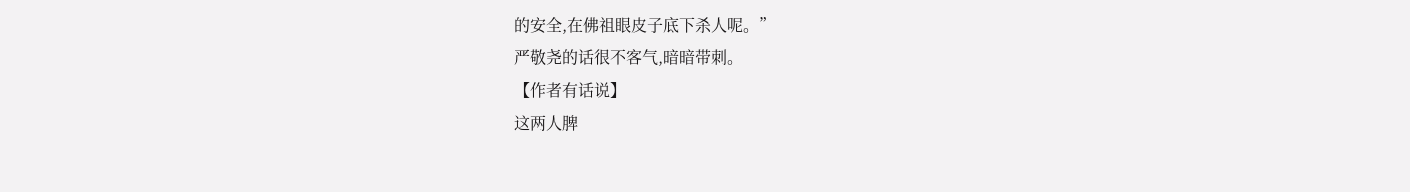的安全,在佛祖眼皮子底下杀人呢。”
严敬尧的话很不客气,暗暗带刺。
【作者有话说】
这两人脾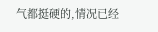气都挺硬的,情况已经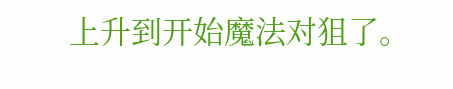上升到开始魔法对狙了。